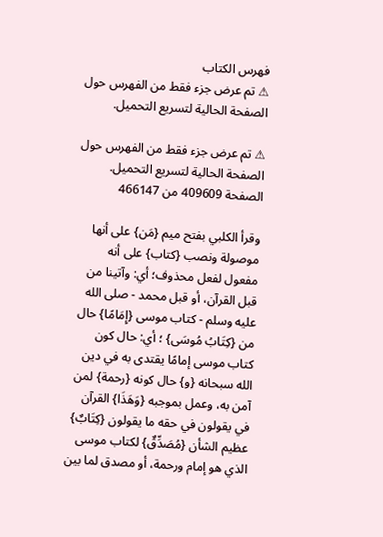فهرس الكتاب
⚠ تم عرض جزء فقط من الفهرس حول الصفحة الحالية لتسريع التحميل.

⚠ تم عرض جزء فقط من الفهرس حول الصفحة الحالية لتسريع التحميل.
الصفحة 409609 من 466147

وقرأ الكلبي بفتح ميم {مَن} على أنها موصولة ونصب {كتاب} على أنه مفعول لفعل محذوف؛ أي: وآتينا من قبل القرآن، أو قبل محمد - صلى الله عليه وسلم - كتاب موسى {إِمَامًا} حال من {كِتَابُ مُوسَى} ؛ أي: حال كون كتاب موسى إمامًا يقتدى به في دين الله سبحانه {و} حال كونه {رحمة} لمن آمن به، وعمل بموجبه {وَهَذَا} القرآن في يقولون في حقه ما يقولون {كِتَابٌ} عظيم الشأن {مُصَدِّقٌ} لكتاب موسى الذي هو إمام ورحمة، أو مصدق لما بين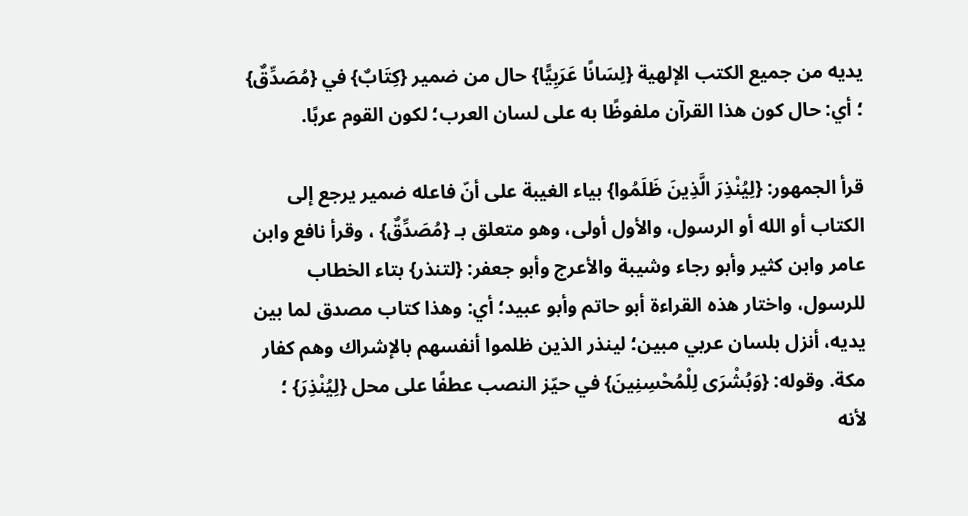يديه من جميع الكتب الإلهية {لِسَانًا عَرَبِيًّا} حال من ضمير {كِتَابٌ} في {مُصَدِّقٌ} ؛ أي: حال كون هذا القرآن ملفوظًا به على لسان العرب؛ لكون القوم عربًا.

قرأ الجمهور: {لِيُنْذِرَ الَّذِينَ ظَلَمُوا} بياء الغيبة على أنّ فاعله ضمير يرجع إلى الكتاب أو الله أو الرسول، والأول أولى، وهو متعلق بـ {مُصَدِّقٌ} ، وقرأ نافع وابن عامر وابن كثير وأبو رجاء وشيبة والأعرج وأبو جعفر: {لتنذر} بتاء الخطاب للرسول، واختار هذه القراءة أبو حاتم وأبو عبيد؛ أي: وهذا كتاب مصدق لما بين يديه، أنزل بلسان عربي مبين؛ لينذر الذين ظلموا أنفسهم بالإشراك وهم كفار مكة. وقوله: {وَبُشْرَى لِلْمُحْسِنِينَ} في حيّز النصب عطفًا على محل {لِيُنْذِرَ} ؛ لأنه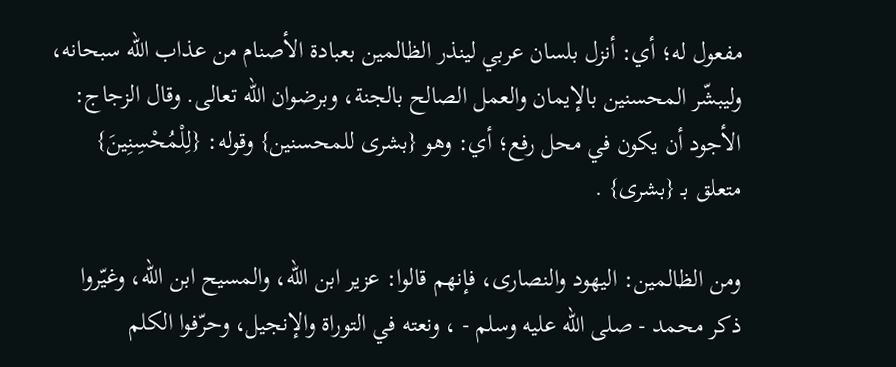مفعول له؛ أي: أنزل بلسان عربي لينذر الظالمين بعبادة الأصنام من عذاب الله سبحانه، وليبشّر المحسنين بالإيمان والعمل الصالح بالجنة، وبرضوان الله تعالى. وقال الزجاج: الأجود أن يكون في محل رفع؛ أي: وهو {بشرى للمحسنين} وقوله: {لِلْمُحْسِنِينَ} متعلق بـ {بشرى} .

ومن الظالمين: اليهود والنصارى، فإنهم قالوا: عزير ابن الله، والمسيح ابن الله، وغيّروا ذكر محمد - صلى الله عليه وسلم - ، ونعته في التوراة والإنجيل، وحرّفوا الكلم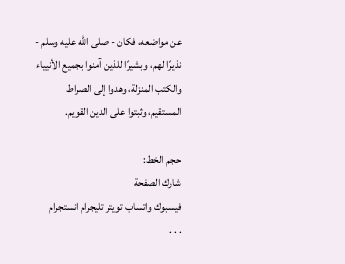عن مواضعه، فكان - صلى الله عليه وسلم - نذيرًا لهم، وبشيرًا للذين آمنوا بجميع الأنيياء والكتب المنزلة، وهدوا إلى الصراط المستقيم، وثبتوا على الدين القويم.

حجم الخط:
شارك الصفحة
فيسبوك واتساب تويتر تليجرام انستجرام
. . .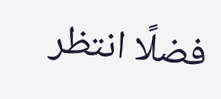فضلًا انتظر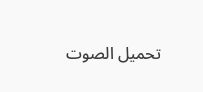تحميل الصوت